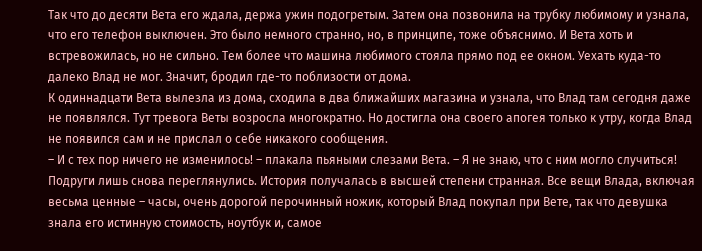Так что до десяти Вета его ждала, держа ужин подогретым. Затем она позвонила на трубку любимому и узнала, что его телефон выключен. Это было немного странно, но, в принципе, тоже объяснимо. И Вета хоть и встревожилась, но не сильно. Тем более что машина любимого стояла прямо под ее окном. Уехать куда-то далеко Влад не мог. Значит, бродил где-то поблизости от дома.
К одиннадцати Вета вылезла из дома, сходила в два ближайших магазина и узнала, что Влад там сегодня даже не появлялся. Тут тревога Веты возросла многократно. Но достигла она своего апогея только к утру, когда Влад не появился сам и не прислал о себе никакого сообщения.
– И с тех пор ничего не изменилось! – плакала пьяными слезами Вета. – Я не знаю, что с ним могло случиться!
Подруги лишь снова переглянулись. История получалась в высшей степени странная. Все вещи Влада, включая весьма ценные – часы, очень дорогой перочинный ножик, который Влад покупал при Вете, так что девушка знала его истинную стоимость, ноутбук и, самое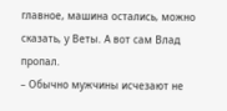главное, машина остались, можно сказать, у Веты. А вот сам Влад пропал.
– Обычно мужчины исчезают не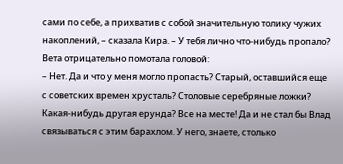сами по себе, а прихватив с собой значительную толику чужих накоплений, – сказала Кира. – У тебя лично что-нибудь пропало?
Вета отрицательно помотала головой:
– Нет. Да и что у меня могло пропасть? Старый, оставшийся еще с советских времен хрусталь? Столовые серебряные ложки? Какая-нибудь другая ерунда? Все на месте! Да и не стал бы Влад связываться с этим барахлом. У него, знаете, столько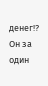денег!? Он за один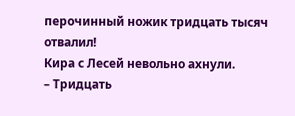перочинный ножик тридцать тысяч отвалил!
Кира с Лесей невольно ахнули.
– Тридцать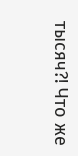тысяч?! Что же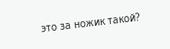это за ножик такой?